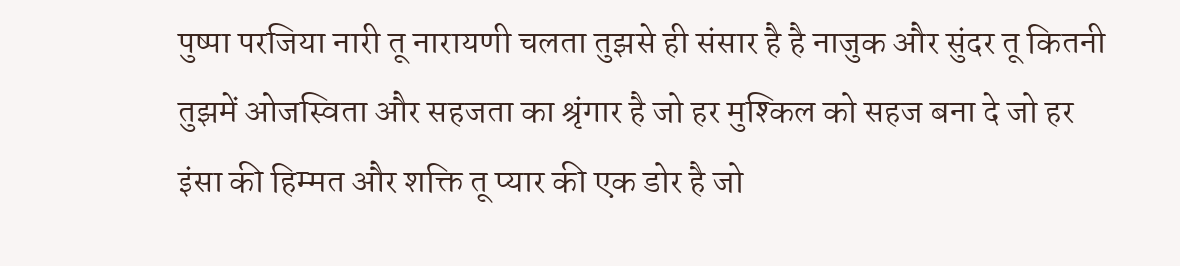पुष्पा परजिया नारी तू नारायणी चलता तुझसे ही संसार है है नाजुक और सुंदर तू कितनी तुझमें ओजस्विता और सहजता का श्रृंगार है जो हर मुश्किल को सहज बना दे जो हर इंसा की हिम्मत और शक्ति तू प्यार की एक डोर है जो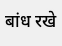बांध रखे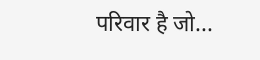परिवार है जो...